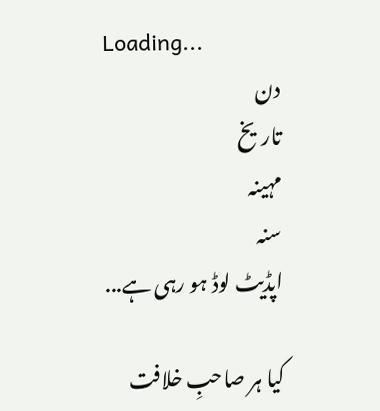Loading...
دن
تاریخ
مہینہ
سنہ
اپڈیٹ لوڈ ہو رہی ہے...

کیا ہر صاحبِ خلافت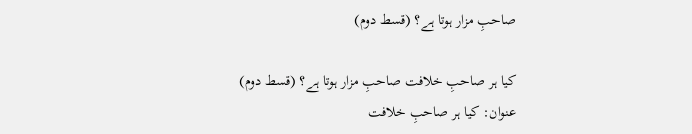صاحبِ مزار ہوتا ہے؟ (قسط دوم)

کیا ہر صاحبِ خلافت صاحبِ مزار ہوتا ہے؟ (قسط دوم)
عنوان: کیا ہر صاحبِ خلافت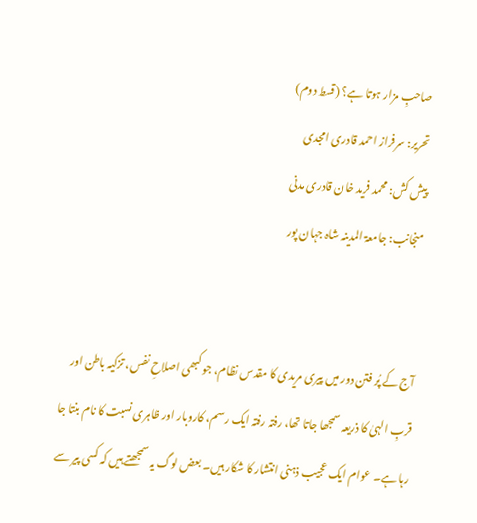صاحبِ مزار ہوتا ہے؟ (قسط دوم)
تحریر: سرفراز احمد قادری امجدی
پیش کش: محمد فرید خان قادری مدنی
منجانب: جامعۃ المدینہ شاہ جہان پور


آج کے پُر فتن دور میں پیری مریدی کا مقدس نظام، جو کبھی اصلاحِ نفس، تزکیہ باطن اور قربِ الہیٰ کا ذریعہ سمجھا جاتا تھا، رفتہ رفتہ ایک رسم، کاروبار اور ظاہری نسبت کا نام بنتا جا رہا ہے۔ عوام ایک عجیب ذہنی انتشار کا شکار ہیں۔ بعض لوگ یہ سمجھتے ہیں کہ کسی پیر سے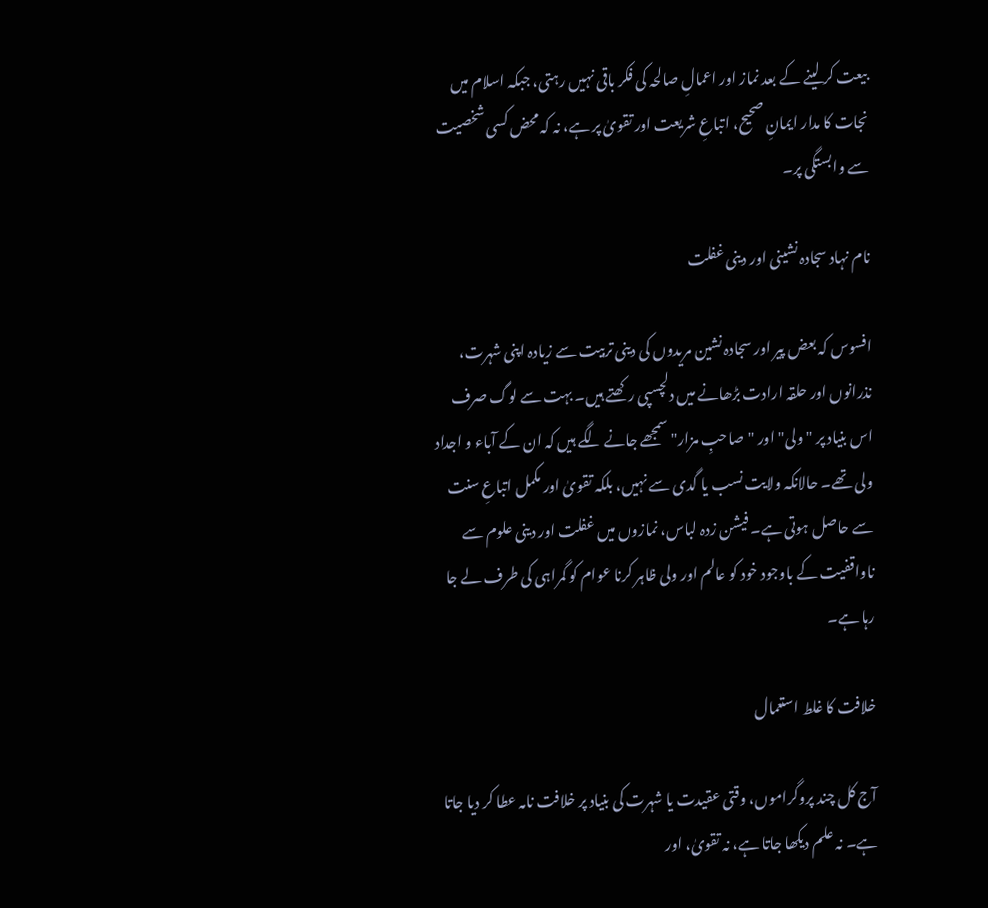بیعت کر لینے کے بعد نماز اور اعمالِ صالحہ کی فکر باقی نہیں رہتی، جبکہ اسلام میں نجات کا مدار ایمانِ صحیح، اتباعِ شریعت اور تقویٰ پر ہے، نہ کہ محض کسی شخصیت سے وابستگی پر۔

نام نہاد سجادہ نشینی اور دینی غفلت

افسوس کہ بعض پیر اور سجادہ نشین مریدوں کی دینی تربیت سے زیادہ اپنی شہرت، نذرانوں اور حلقہ ارادت بڑھانے میں دلچسپی رکھتے ہیں۔ بہت سے لوگ صرف اس بنیاد پر "ولی" اور "صاحبِ مزار" سمجھے جانے لگے ہیں کہ ان کے آباء و اجداد ولی تھے۔ حالانکہ ولایت نسب یا گدی سے نہیں، بلکہ تقویٰ اور مکمل اتباعِ سنت سے حاصل ہوتی ہے۔ فیشن زدہ لباس، نمازوں میں غفلت اور دینی علوم سے ناواقفیت کے باوجود خود کو عالم اور ولی ظاہر کرنا عوام کو گمراہی کی طرف لے جا رہا ہے۔

خلافت کا غلط استعمال

آج کل چند پروگراموں، وقتی عقیدت یا شہرت کی بنیاد پر خلافت نامہ عطا کر دیا جاتا ہے۔ نہ علم دیکھا جاتا ہے، نہ تقویٰ، اور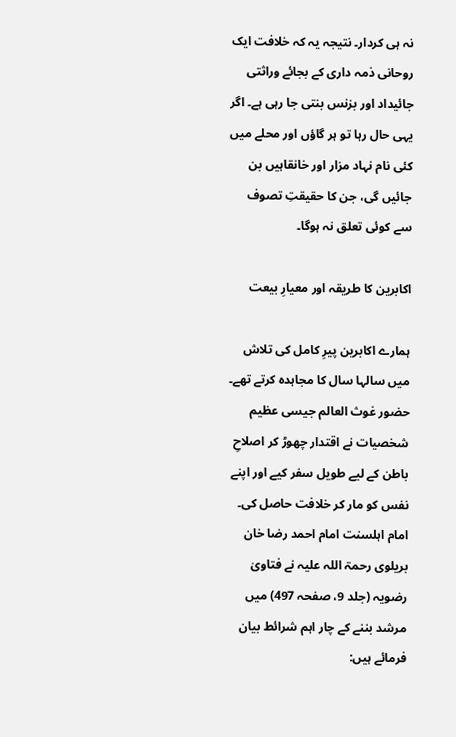نہ ہی کردار۔ نتیجہ یہ کہ خلافت ایک روحانی ذمہ داری کے بجائے وراثتی جائیداد اور بزنس بنتی جا رہی ہے۔ اگر یہی حال رہا تو ہر گاؤں اور محلے میں کئی نام نہاد مزار اور خانقاہیں بن جائیں گی، جن کا حقیقتِ تصوف سے کوئی تعلق نہ ہوگا۔

اکابرین کا طریقہ اور معیارِ بیعت

ہمارے اکابرین پیرِ کامل کی تلاش میں سالہا سال کا مجاہدہ کرتے تھے۔ حضور غوث العالم جیسی عظیم شخصیات نے اقتدار چھوڑ کر اصلاحِ باطن کے لیے طویل سفر کیے اور اپنے نفس کو مار کر خلافت حاصل کی۔ امام اہلسنت امام احمد رضا خان بریلوی رحمۃ اللہ علیہ نے فتاویٰ رضویہ (جلد 9، صفحہ 497) میں مرشد بننے کے چار اہم شرائط بیان فرمائے ہیں: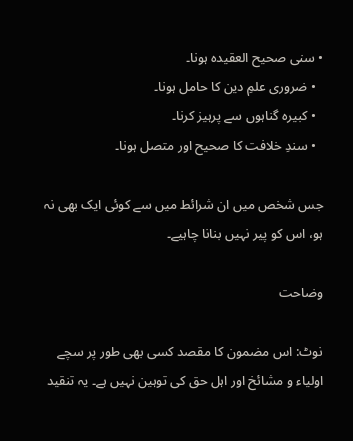• سنی صحیح العقیدہ ہونا۔
  • ضروری علمِ دین کا حامل ہونا۔
  • کبیرہ گناہوں سے پرہیز کرنا۔
  • سندِ خلافت کا صحیح اور متصل ہونا۔

جس شخص میں ان شرائط میں سے کوئی ایک بھی نہ ہو، اس کو پیر نہیں بنانا چاہیے۔

وضاحت

نوٹ: اس مضمون کا مقصد کسی بھی طور پر سچے اولیاء و مشائخ اور اہل حق کی توہین نہیں ہے۔ یہ تنقید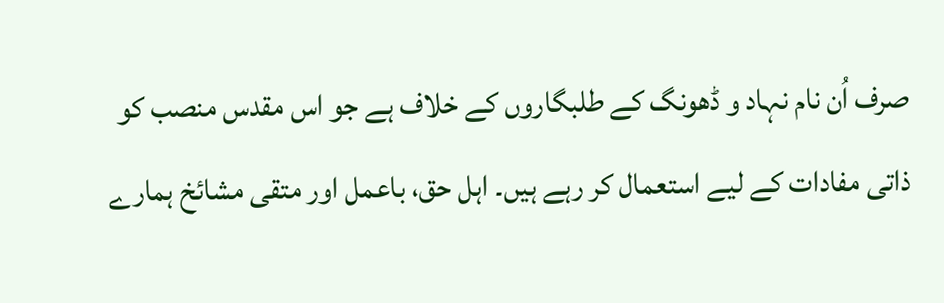صرف اُن نام نہاد و ڈھونگ کے طلبگاروں کے خلاف ہے جو اس مقدس منصب کو ذاتی مفادات کے لیے استعمال کر رہے ہیں۔ اہل حق، باعمل اور متقی مشائخ ہمارے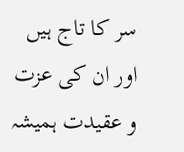سر کا تاج ہیں اور ان کی عزت و عقیدت ہمیشہ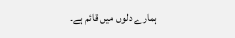ہمارے دلوں میں قائم ہے۔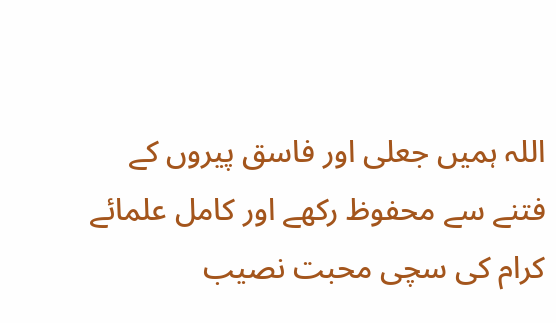اللہ ہمیں جعلی اور فاسق پیروں کے فتنے سے محفوظ رکھے اور کامل علمائے کرام کی سچی محبت نصیب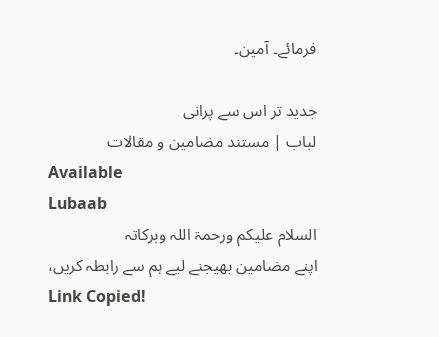فرمائے۔ آمین۔

جدید تر اس سے پرانی
لباب | مستند مضامین و مقالات
Available
Lubaab
السلام علیکم ورحمۃ اللہ وبرکاتہ
اپنے مضامین بھیجنے لیے ہم سے رابطہ کریں،
Link Copied!